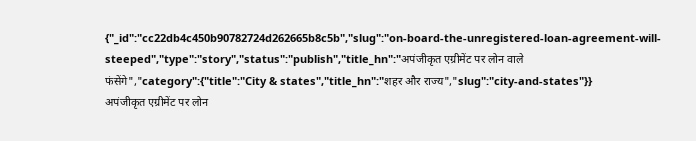{"_id":"cc22db4c450b90782724d262665b8c5b","slug":"on-board-the-unregistered-loan-agreement-will-steeped","type":"story","status":"publish","title_hn":"अपंजीकृत एग्रीमेंट पर लोन वाले फंसेंगे","category":{"title":"City & states","title_hn":"शहर और राज्य","slug":"city-and-states"}}
अपंजीकृत एग्रीमेंट पर लोन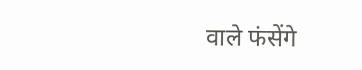वाले फंसेंगे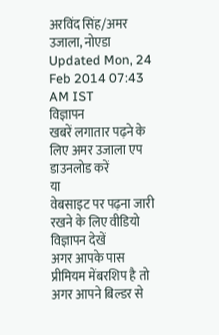अरविंद सिंह/अमर उजाला, नोएडा
Updated Mon, 24 Feb 2014 07:43 AM IST
विज्ञापन
खबरें लगातार पढ़ने के लिए अमर उजाला एप डाउनलोड करें
या
वेबसाइट पर पढ़ना जारी रखने के लिए वीडियो विज्ञापन देखें
अगर आपके पास प्रीमियम मेंबरशिप है तो
अगर आपने बिल्डर से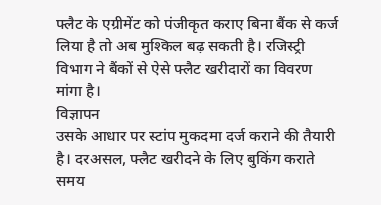फ्लैट के एग्रीमेंट को पंजीकृत कराए बिना बैंक से कर्ज लिया है तो अब मुश्किल बढ़ सकती है। रजिस्ट्री विभाग ने बैंकों से ऐसे फ्लैट खरीदारों का विवरण मांगा है।
विज्ञापन
उसके आधार पर स्टांप मुकदमा दर्ज कराने की तैयारी है। दरअसल, फ्लैट खरीदने के लिए बुकिंग कराते समय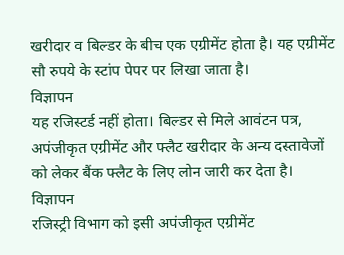खरीदार व बिल्डर के बीच एक एग्रीमेंट होता है। यह एग्रीमेंट सौ रुपये के स्टांप पेपर पर लिखा जाता है।
विज्ञापन
यह रजिस्टर्ड नहीं होता। बिल्डर से मिले आवंटन पत्र, अपंजीकृत एग्रीमेंट और फ्लैट खरीदार के अन्य दस्तावेजों को लेकर बैंक फ्लैट के लिए लोन जारी कर देता है।
विज्ञापन
रजिस्ट्री विभाग को इसी अपंजीकृत एग्रीमेंट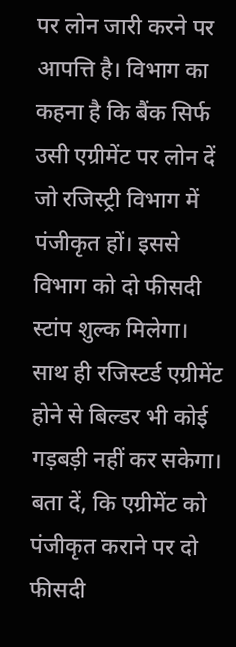पर लोन जारी करने पर आपत्ति है। विभाग का कहना है कि बैंक सिर्फ उसी एग्रीमेंट पर लोन दें जो रजिस्ट्री विभाग में पंजीकृत हों। इससे विभाग को दो फीसदी स्टांप शुल्क मिलेगा।
साथ ही रजिस्टर्ड एग्रीमेंट होने से बिल्डर भी कोई गड़बड़ी नहीं कर सकेगा। बता दें, कि एग्रीमेंट को पंजीकृत कराने पर दो फीसदी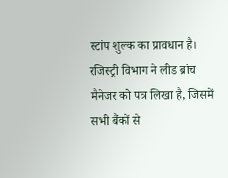स्टांप शुल्क का प्रावधान है।
रजिस्ट्री विभाग ने लीड ब्रांच मैनेजर को पत्र लिखा है, जिसमें सभी बैंकों से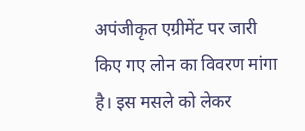अपंजीकृत एग्रीमेंट पर जारी किए गए लोन का विवरण मांगा है। इस मसले को लेकर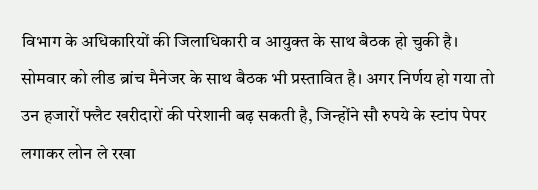विभाग के अधिकारियों की जिलाधिकारी व आयुक्त के साथ बैठक हो चुकी है।
सोमवार को लीड ब्रांच मैनेजर के साथ बैठक भी प्रस्तावित है। अगर निर्णय हो गया तो उन हजारों फ्लैट खरीदारों की परेशानी बढ़ सकती है, जिन्होंने सौ रुपये के स्टांप पेपर लगाकर लोन ले रखा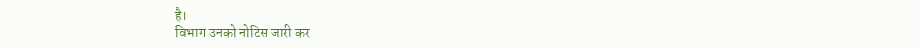है।
विभाग उनको नोटिस जारी कर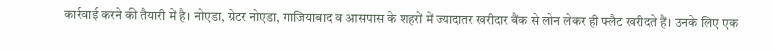कार्रवाई करने की तैयारी में है। नोएडा, ग्रेटर नोएडा, गाजियाबाद व आसपास के शहरों में ज्यादातर खरीदार बैंक से लोन लेकर ही फ्लैट खरीदते हैं। उनके लिए एक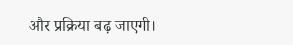और प्रक्रिया बढ़ जाएगी।